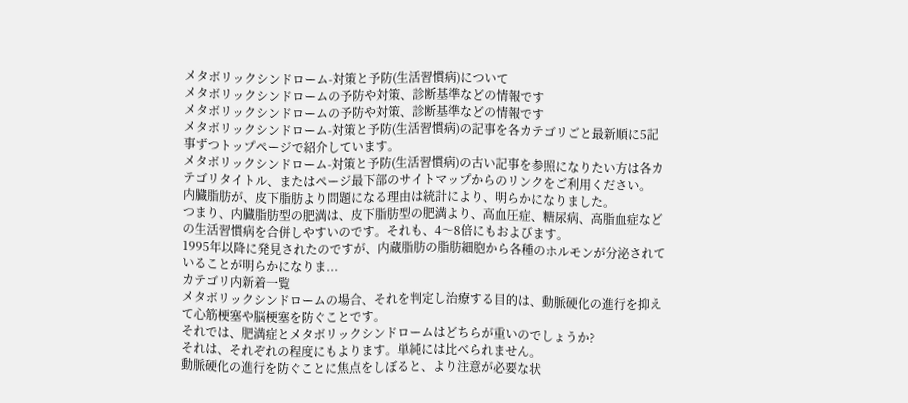メタボリックシンドローム-対策と予防(生活習慣病)について
メタボリックシンドロームの予防や対策、診断基準などの情報です
メタボリックシンドロームの予防や対策、診断基準などの情報です
メタボリックシンドローム-対策と予防(生活習慣病)の記事を各カテゴリごと最新順に5記事ずつトップページで紹介しています。
メタボリックシンドローム-対策と予防(生活習慣病)の古い記事を参照になりたい方は各カテゴリタイトル、またはページ最下部のサイトマップからのリンクをご利用ください。
内臓脂肪が、皮下脂肪より問題になる理由は統計により、明らかになりました。
つまり、内臓脂肪型の肥満は、皮下脂肪型の肥満より、高血圧症、糖尿病、高脂血症などの生活習慣病を合併しやすいのです。それも、4〜8倍にもおよびます。
1995年以降に発見されたのですが、内蔵脂肪の脂肪細胞から各種のホルモンが分泌されていることが明らかになりま...
カテゴリ内新着一覧
メタボリックシンドロームの場合、それを判定し治療する目的は、動脈硬化の進行を抑えて心筋梗塞や脳梗塞を防ぐことです。
それでは、肥満症とメタボリックシンドロームはどちらが重いのでしょうか?
それは、それぞれの程度にもよります。単純には比べられません。
動脈硬化の進行を防ぐことに焦点をしぼると、より注意が必要な状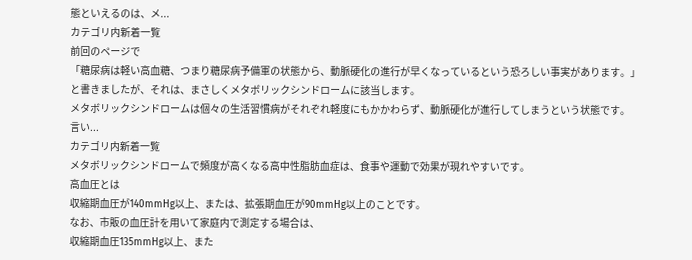態といえるのは、メ...
カテゴリ内新着一覧
前回のページで
「糖尿病は軽い高血糖、つまり糖尿病予備軍の状態から、動脈硬化の進行が早くなっているという恐ろしい事実があります。」
と書きましたが、それは、まさしくメタボリックシンドロームに該当します。
メタボリックシンドロームは個々の生活習慣病がそれぞれ軽度にもかかわらず、動脈硬化が進行してしまうという状態です。
言い...
カテゴリ内新着一覧
メタボリックシンドロームで頻度が高くなる高中性脂肪血症は、食事や運動で効果が現れやすいです。
高血圧とは
収縮期血圧が140mmHg以上、または、拡張期血圧が90mmHg以上のことです。
なお、市販の血圧計を用いて家庭内で測定する場合は、
収縮期血圧135mmHg以上、また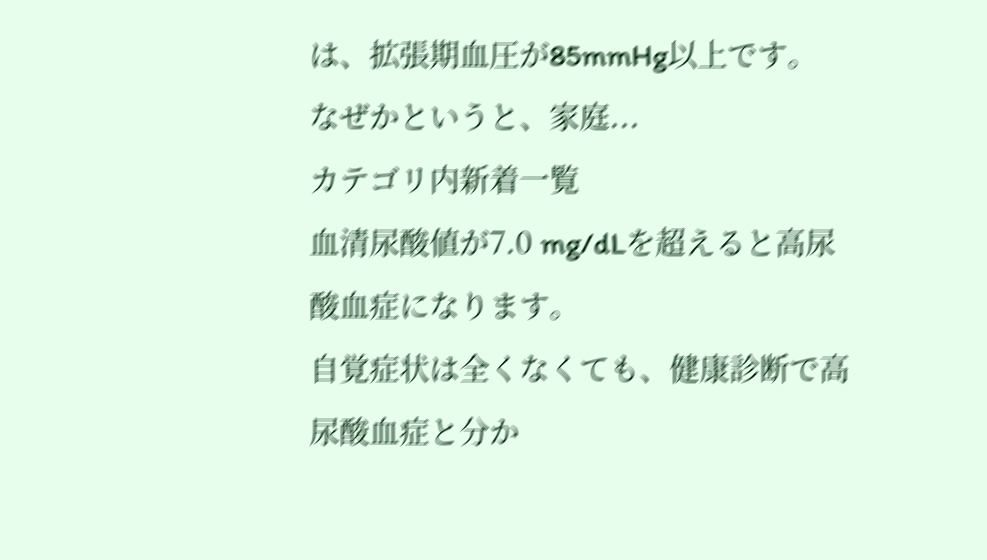は、拡張期血圧が85mmHg以上です。
なぜかというと、家庭...
カテゴリ内新着一覧
血清尿酸値が7.0 mg/dLを超えると高尿酸血症になります。
自覚症状は全くなくても、健康診断で高尿酸血症と分か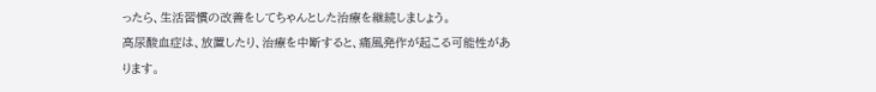ったら、生活習慣の改善をしてちゃんとした治療を継続しましょう。
高尿酸血症は、放置したり、治療を中断すると、痛風発作が起こる可能性があります。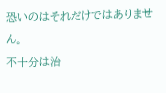恐いのはそれだけではありません。
不十分は治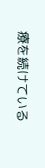療を続けている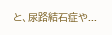と、尿路結石症や...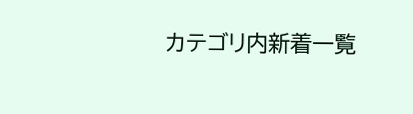カテゴリ内新着一覧